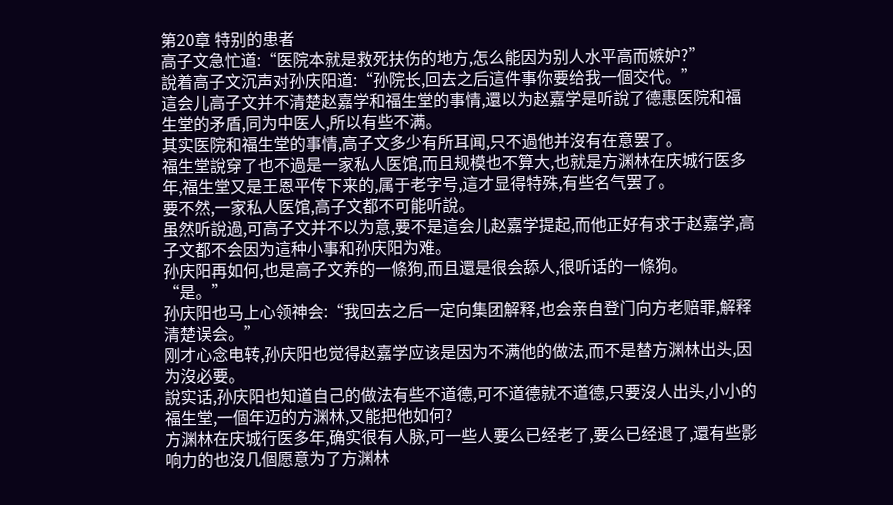第20章 特别的患者
高子文急忙道:“医院本就是救死扶伤的地方,怎么能因为别人水平高而嫉妒?”
說着高子文沉声对孙庆阳道:“孙院长,回去之后這件事你要给我一個交代。”
這会儿高子文并不清楚赵嘉学和福生堂的事情,還以为赵嘉学是听說了德惠医院和福生堂的矛盾,同为中医人,所以有些不满。
其实医院和福生堂的事情,高子文多少有所耳闻,只不過他并沒有在意罢了。
福生堂說穿了也不過是一家私人医馆,而且规模也不算大,也就是方渊林在庆城行医多年,福生堂又是王恩平传下来的,属于老字号,這才显得特殊,有些名气罢了。
要不然,一家私人医馆,高子文都不可能听說。
虽然听說過,可高子文并不以为意,要不是這会儿赵嘉学提起,而他正好有求于赵嘉学,高子文都不会因为這种小事和孙庆阳为难。
孙庆阳再如何,也是高子文养的一條狗,而且還是很会舔人,很听话的一條狗。
“是。”
孙庆阳也马上心领神会:“我回去之后一定向集团解释,也会亲自登门向方老赔罪,解释清楚误会。”
刚才心念电转,孙庆阳也觉得赵嘉学应该是因为不满他的做法,而不是替方渊林出头,因为沒必要。
說实话,孙庆阳也知道自己的做法有些不道德,可不道德就不道德,只要沒人出头,小小的福生堂,一個年迈的方渊林,又能把他如何?
方渊林在庆城行医多年,确实很有人脉,可一些人要么已经老了,要么已经退了,還有些影响力的也沒几個愿意为了方渊林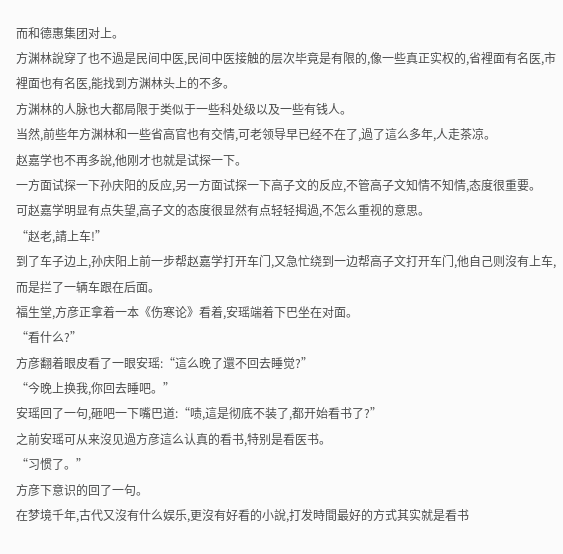而和德惠集团对上。
方渊林說穿了也不過是民间中医,民间中医接触的层次毕竟是有限的,像一些真正实权的,省裡面有名医,市裡面也有名医,能找到方渊林头上的不多。
方渊林的人脉也大都局限于类似于一些科处级以及一些有钱人。
当然,前些年方渊林和一些省高官也有交情,可老领导早已经不在了,過了這么多年,人走茶凉。
赵嘉学也不再多說,他刚才也就是试探一下。
一方面试探一下孙庆阳的反应,另一方面试探一下高子文的反应,不管高子文知情不知情,态度很重要。
可赵嘉学明显有点失望,高子文的态度很显然有点轻轻揭過,不怎么重视的意思。
“赵老,請上车!”
到了车子边上,孙庆阳上前一步帮赵嘉学打开车门,又急忙绕到一边帮高子文打开车门,他自己则沒有上车,而是拦了一辆车跟在后面。
福生堂,方彦正拿着一本《伤寒论》看着,安瑶端着下巴坐在对面。
“看什么?”
方彦翻着眼皮看了一眼安瑶:“這么晚了還不回去睡觉?”
“今晚上换我,你回去睡吧。”
安瑶回了一句,砸吧一下嘴巴道:“啧,這是彻底不装了,都开始看书了?”
之前安瑶可从来沒见過方彦這么认真的看书,特别是看医书。
“习惯了。”
方彦下意识的回了一句。
在梦境千年,古代又沒有什么娱乐,更沒有好看的小說,打发時間最好的方式其实就是看书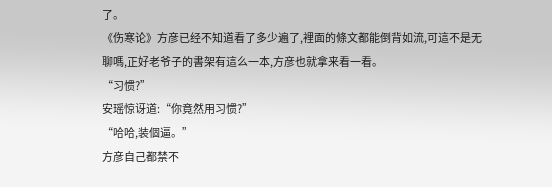了。
《伤寒论》方彦已经不知道看了多少遍了,裡面的條文都能倒背如流,可這不是无聊嗎,正好老爷子的書架有這么一本,方彦也就拿来看一看。
“习惯?”
安瑶惊讶道:“你竟然用习惯?”
“哈哈,装個逼。”
方彦自己都禁不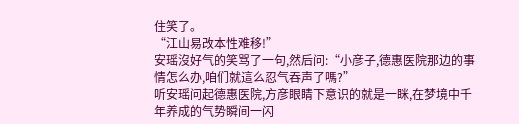住笑了。
“江山易改本性难移!”
安瑶沒好气的笑骂了一句,然后问:“小彦子,德惠医院那边的事情怎么办,咱们就這么忍气吞声了嗎?”
听安瑶问起德惠医院,方彦眼睛下意识的就是一眯,在梦境中千年养成的气势瞬间一闪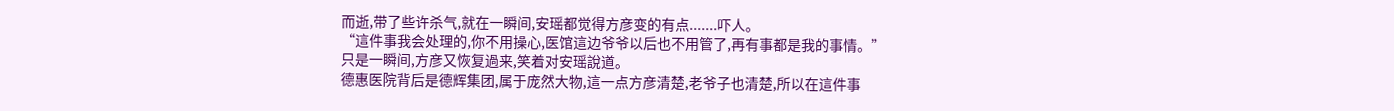而逝,带了些许杀气,就在一瞬间,安瑶都觉得方彦变的有点.......吓人。
“這件事我会处理的,你不用操心,医馆這边爷爷以后也不用管了,再有事都是我的事情。”
只是一瞬间,方彦又恢复過来,笑着对安瑶說道。
德惠医院背后是德辉集团,属于庞然大物,這一点方彦清楚,老爷子也清楚,所以在這件事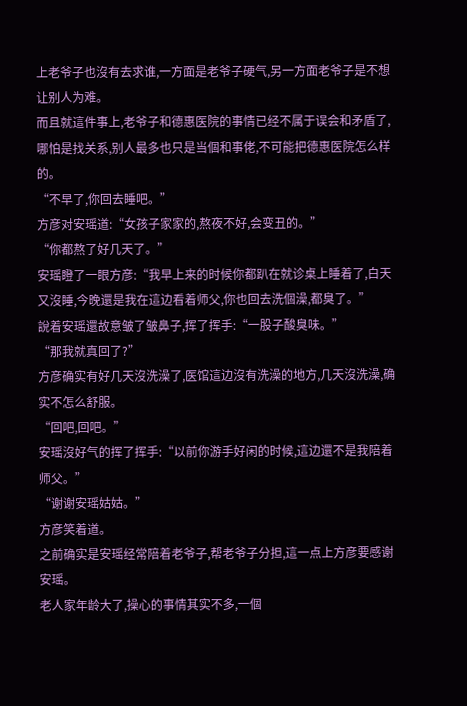上老爷子也沒有去求谁,一方面是老爷子硬气,另一方面老爷子是不想让别人为难。
而且就這件事上,老爷子和德惠医院的事情已经不属于误会和矛盾了,哪怕是找关系,别人最多也只是当個和事佬,不可能把德惠医院怎么样的。
“不早了,你回去睡吧。”
方彦对安瑶道:“女孩子家家的,熬夜不好,会变丑的。”
“你都熬了好几天了。”
安瑶瞪了一眼方彦:“我早上来的时候你都趴在就诊桌上睡着了,白天又沒睡,今晚還是我在這边看着师父,你也回去洗個澡,都臭了。”
說着安瑶還故意皱了皱鼻子,挥了挥手:“一股子酸臭味。”
“那我就真回了?”
方彦确实有好几天沒洗澡了,医馆這边沒有洗澡的地方,几天沒洗澡,确实不怎么舒服。
“回吧,回吧。”
安瑶沒好气的挥了挥手:“以前你游手好闲的时候,這边還不是我陪着师父。”
“谢谢安瑶姑姑。”
方彦笑着道。
之前确实是安瑶经常陪着老爷子,帮老爷子分担,這一点上方彦要感谢安瑶。
老人家年龄大了,操心的事情其实不多,一個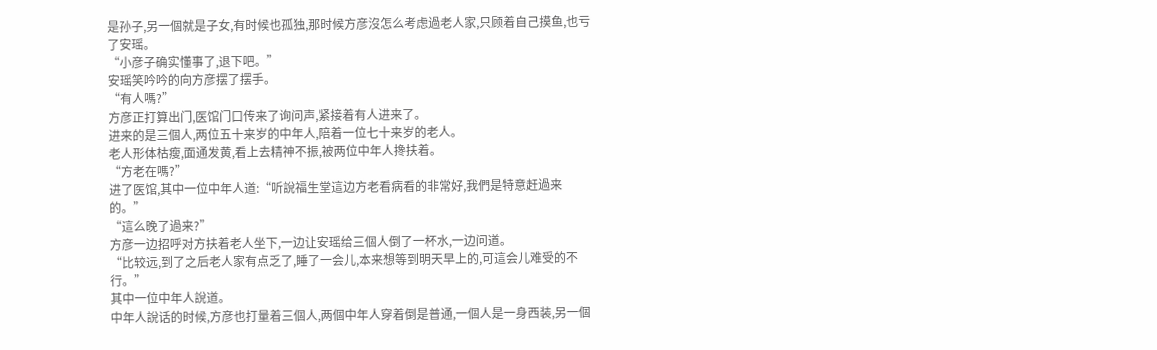是孙子,另一個就是子女,有时候也孤独,那时候方彦沒怎么考虑過老人家,只顾着自己摸鱼,也亏了安瑶。
“小彦子确实懂事了,退下吧。”
安瑶笑吟吟的向方彦摆了摆手。
“有人嗎?”
方彦正打算出门,医馆门口传来了询问声,紧接着有人进来了。
进来的是三個人,两位五十来岁的中年人,陪着一位七十来岁的老人。
老人形体枯瘦,面通发黄,看上去精神不振,被两位中年人搀扶着。
“方老在嗎?”
进了医馆,其中一位中年人道:“听說福生堂這边方老看病看的非常好,我們是特意赶過来的。”
“這么晚了過来?”
方彦一边招呼对方扶着老人坐下,一边让安瑶给三個人倒了一杯水,一边问道。
“比较远,到了之后老人家有点乏了,睡了一会儿,本来想等到明天早上的,可這会儿难受的不行。”
其中一位中年人說道。
中年人說话的时候,方彦也打量着三個人,两個中年人穿着倒是普通,一個人是一身西装,另一個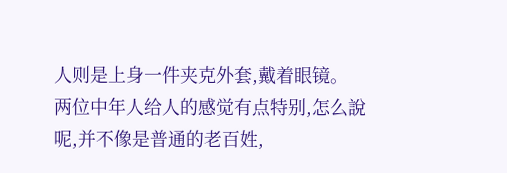人则是上身一件夹克外套,戴着眼镜。
两位中年人给人的感觉有点特别,怎么說呢,并不像是普通的老百姓,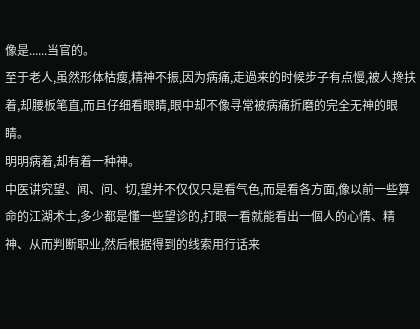像是......当官的。
至于老人,虽然形体枯瘦,精神不振,因为病痛,走過来的时候步子有点慢,被人搀扶着,却腰板笔直,而且仔细看眼睛,眼中却不像寻常被病痛折磨的完全无神的眼睛。
明明病着,却有着一种神。
中医讲究望、闻、问、切,望并不仅仅只是看气色,而是看各方面,像以前一些算命的江湖术士,多少都是懂一些望诊的,打眼一看就能看出一個人的心情、精神、从而判断职业,然后根据得到的线索用行话来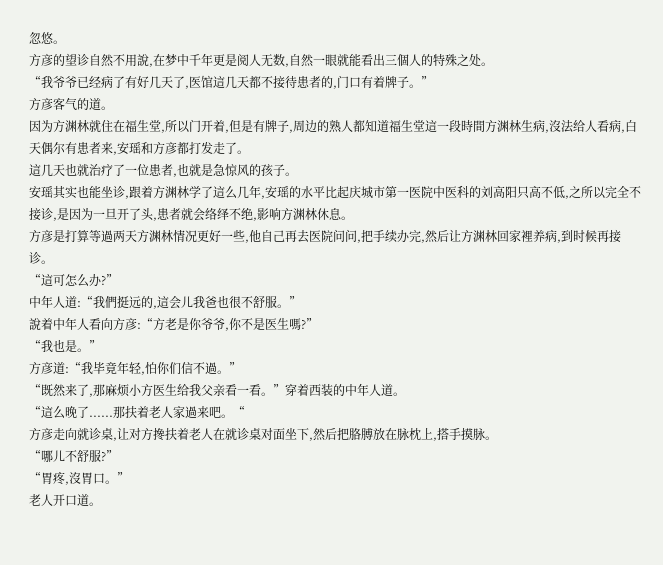忽悠。
方彦的望诊自然不用說,在梦中千年更是阅人无数,自然一眼就能看出三個人的特殊之处。
“我爷爷已经病了有好几天了,医馆這几天都不接待患者的,门口有着牌子。”
方彦客气的道。
因为方渊林就住在福生堂,所以门开着,但是有牌子,周边的熟人都知道福生堂這一段時間方渊林生病,沒法给人看病,白天偶尔有患者来,安瑶和方彦都打发走了。
這几天也就治疗了一位患者,也就是急惊风的孩子。
安瑶其实也能坐诊,跟着方渊林学了這么几年,安瑶的水平比起庆城市第一医院中医科的刘高阳只高不低,之所以完全不接诊,是因为一旦开了头,患者就会络绎不绝,影响方渊林休息。
方彦是打算等過两天方渊林情况更好一些,他自己再去医院问问,把手续办完,然后让方渊林回家裡养病,到时候再接诊。
“這可怎么办?”
中年人道:“我們挺远的,這会儿我爸也很不舒服。”
說着中年人看向方彦:“方老是你爷爷,你不是医生嗎?”
“我也是。”
方彦道:“我毕竟年轻,怕你们信不過。”
“既然来了,那麻烦小方医生给我父亲看一看。”穿着西装的中年人道。
“這么晚了......那扶着老人家過来吧。“
方彦走向就诊桌,让对方搀扶着老人在就诊桌对面坐下,然后把胳膊放在脉枕上,搭手摸脉。
“哪儿不舒服?”
“胃疼,沒胃口。”
老人开口道。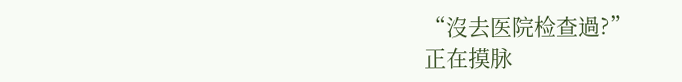“沒去医院检查過?”
正在摸脉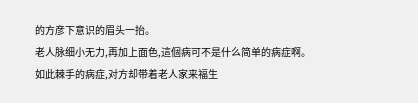的方彦下意识的眉头一抬。
老人脉细小无力,再加上面色,這個病可不是什么简单的病症啊。
如此棘手的病症,对方却带着老人家来福生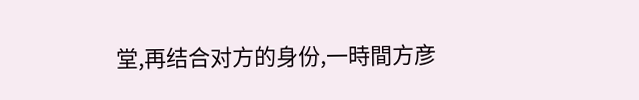堂,再结合对方的身份,一時間方彦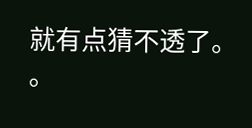就有点猜不透了。
。